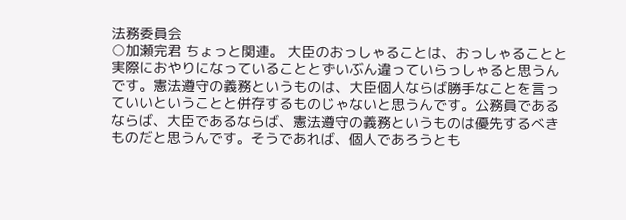法務委員会
○加瀬完君 ちょっと関連。 大臣のおっしゃることは、おっしゃることと実際におやりになっていることとずいぶん違っていらっしゃると思うんです。憲法遵守の義務というものは、大臣個人ならば勝手なことを言っていいということと併存するものじゃないと思うんです。公務員であるならば、大臣であるならば、憲法遵守の義務というものは優先するべきものだと思うんです。そうであれば、個人であろうとも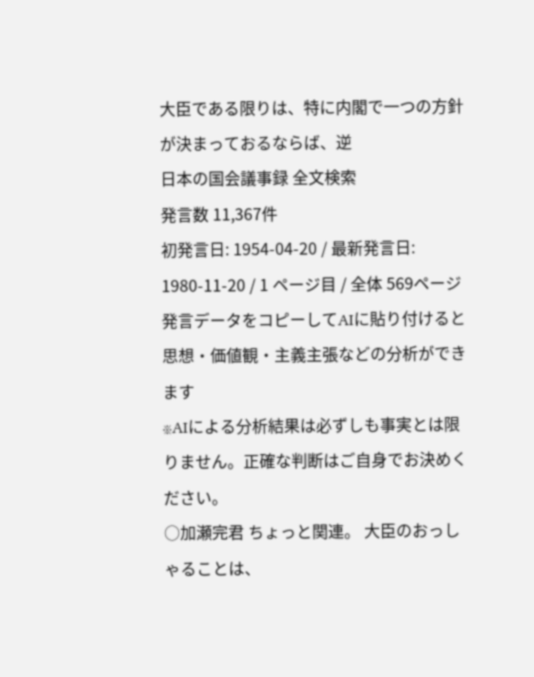大臣である限りは、特に内閣で一つの方針が決まっておるならば、逆
日本の国会議事録 全文検索
発言数 11,367件
初発言日: 1954-04-20 / 最新発言日: 1980-11-20 / 1 ページ目 / 全体 569ページ
発言データをコピーしてAIに貼り付けると思想・価値観・主義主張などの分析ができます
※AIによる分析結果は必ずしも事実とは限りません。正確な判断はご自身でお決めください。
○加瀬完君 ちょっと関連。 大臣のおっしゃることは、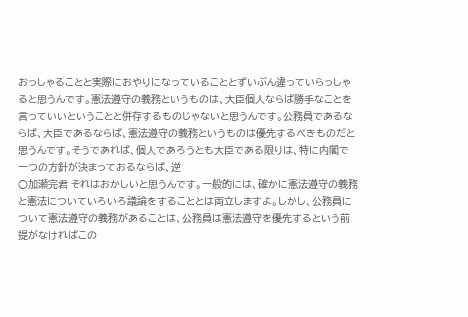おっしゃることと実際におやりになっていることとずいぶん違っていらっしゃると思うんです。憲法遵守の義務というものは、大臣個人ならば勝手なことを言っていいということと併存するものじゃないと思うんです。公務員であるならば、大臣であるならば、憲法遵守の義務というものは優先するべきものだと思うんです。そうであれば、個人であろうとも大臣である限りは、特に内閣で一つの方針が決まっておるならば、逆
○加瀬完君 それはおかしいと思うんです。一般的には、確かに憲法遵守の義務と憲法についていろいろ議論をすることとは両立しますよ。しかし、公務員について憲法遵守の義務があることは、公務員は憲法遵守を優先するという前提がなければこの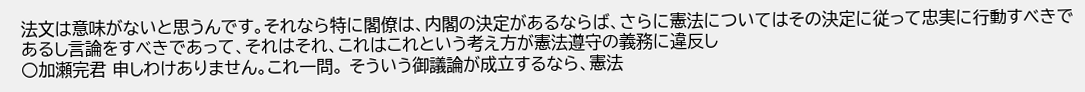法文は意味がないと思うんです。それなら特に閣僚は、内閣の決定があるならば、さらに憲法についてはその決定に従って忠実に行動すべきであるし言論をすべきであって、それはそれ、これはこれという考え方が憲法遵守の義務に違反し
○加瀬完君 申しわけありません。これ一問。 そういう御議論が成立するなら、憲法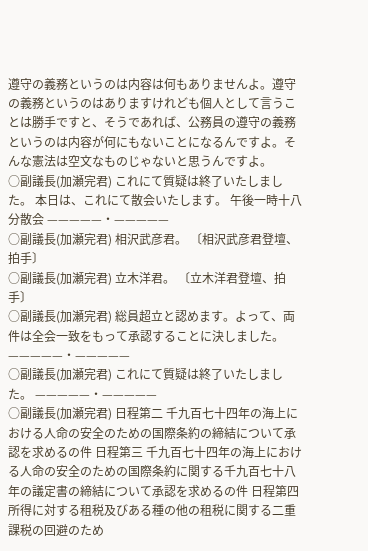遵守の義務というのは内容は何もありませんよ。遵守の義務というのはありますけれども個人として言うことは勝手ですと、そうであれば、公務員の遵守の義務というのは内容が何にもないことになるんですよ。そんな憲法は空文なものじゃないと思うんですよ。
○副議長(加瀬完君) これにて質疑は終了いたしました。 本日は、これにて散会いたします。 午後一時十八分散会 —————・—————
○副議長(加瀬完君) 相沢武彦君。 〔相沢武彦君登壇、拍手〕
○副議長(加瀬完君) 立木洋君。 〔立木洋君登壇、拍手〕
○副議長(加瀬完君) 総員超立と認めます。よって、両件は全会一致をもって承認することに決しました。 —————・—————
○副議長(加瀬完君) これにて質疑は終了いたしました。 —————・—————
○副議長(加瀬完君) 日程第二 千九百七十四年の海上における人命の安全のための国際条約の締結について承認を求めるの件 日程第三 千九百七十四年の海上における人命の安全のための国際条約に関する千九百七十八年の議定書の締結について承認を求めるの件 日程第四 所得に対する租税及びある種の他の租税に関する二重課税の回避のため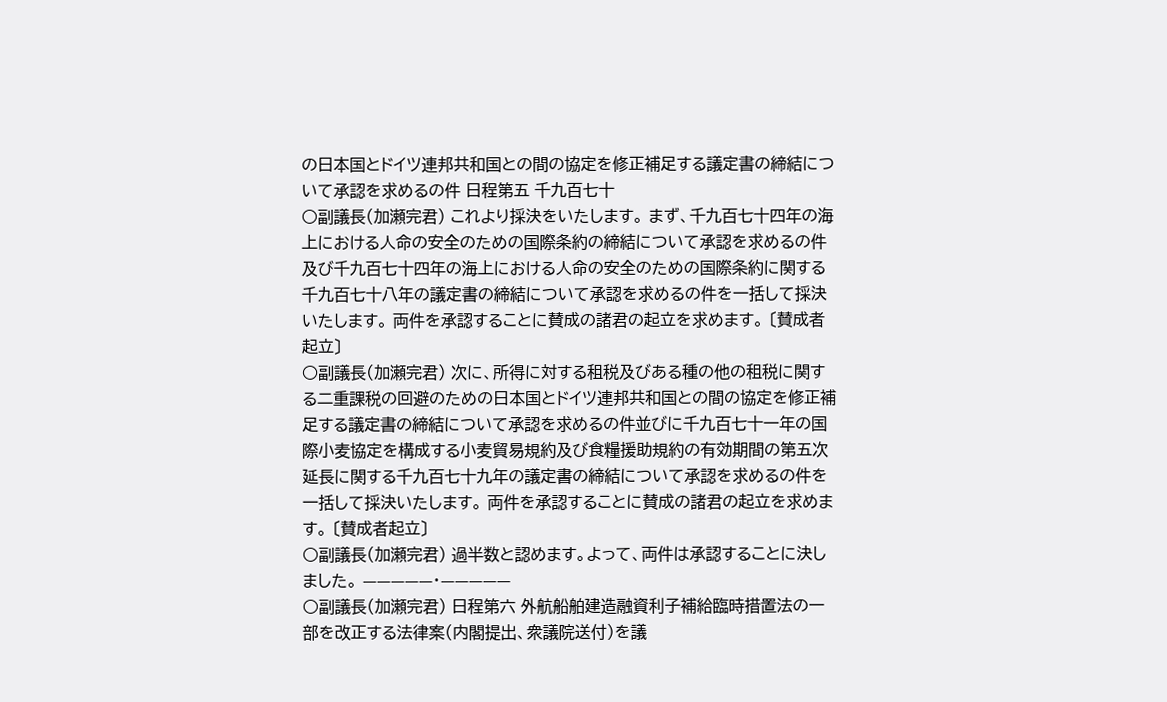の日本国とドイツ連邦共和国との間の協定を修正補足する議定書の締結について承認を求めるの件 日程第五 千九百七十
○副議長(加瀬完君) これより採決をいたします。 まず、千九百七十四年の海上における人命の安全のための国際条約の締結について承認を求めるの件及び千九百七十四年の海上における人命の安全のための国際条約に関する千九百七十八年の議定書の締結について承認を求めるの件を一括して採決いたします。 両件を承認することに賛成の諸君の起立を求めます。 〔賛成者起立〕
○副議長(加瀬完君) 次に、所得に対する租税及びある種の他の租税に関する二重課税の回避のための日本国とドイツ連邦共和国との間の協定を修正補足する議定書の締結について承認を求めるの件並びに千九百七十一年の国際小麦協定を構成する小麦貿易規約及び食糧援助規約の有効期間の第五次延長に関する千九百七十九年の議定書の締結について承認を求めるの件を一括して採決いたします。 両件を承認することに賛成の諸君の起立を求めます。 〔賛成者起立〕
○副議長(加瀬完君) 過半数と認めます。よって、両件は承認することに決しました。 —————・—————
○副議長(加瀬完君) 日程第六 外航船舶建造融資利子補給臨時措置法の一部を改正する法律案(内閣提出、衆議院送付)を議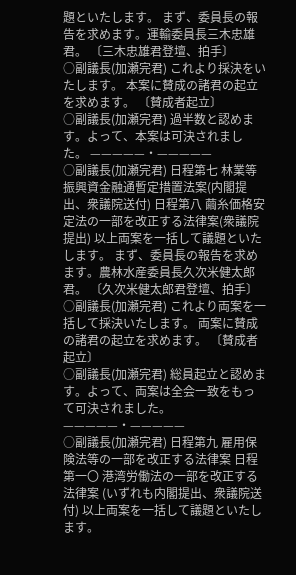題といたします。 まず、委員長の報告を求めます。運輸委員長三木忠雄君。 〔三木忠雄君登壇、拍手〕
○副議長(加瀬完君) これより採決をいたします。 本案に賛成の諸君の起立を求めます。 〔賛成者起立〕
○副議長(加瀬完君) 過半数と認めます。よって、本案は可決されました。 —————・—————
○副議長(加瀬完君) 日程第七 林業等振興資金融通暫定措置法案(内閣提出、衆議院送付) 日程第八 繭糸価格安定法の一部を改正する法律案(衆議院提出) 以上両案を一括して議題といたします。 まず、委員長の報告を求めます。農林水産委員長久次米健太郎君。 〔久次米健太郎君登壇、拍手〕
○副議長(加瀬完君) これより両案を一括して採決いたします。 両案に賛成の諸君の起立を求めます。 〔賛成者起立〕
○副議長(加瀬完君) 総員起立と認めます。よって、両案は全会一致をもって可決されました。 —————・—————
○副議長(加瀬完君) 日程第九 雇用保険法等の一部を改正する法律案 日程第一〇 港湾労働法の一部を改正する法律案 (いずれも内閣提出、衆議院送付) 以上両案を一括して議題といたします。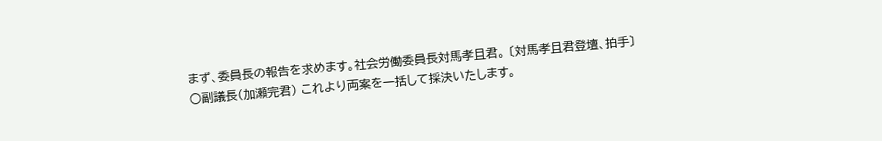まず、委員長の報告を求めます。社会労働委員長対馬孝且君。 〔対馬孝且君登壇、拍手〕
○副議長(加瀬完君) これより両案を一括して採決いたします。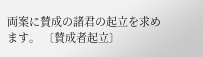両案に賛成の諸君の起立を求めます。 〔賛成者起立〕